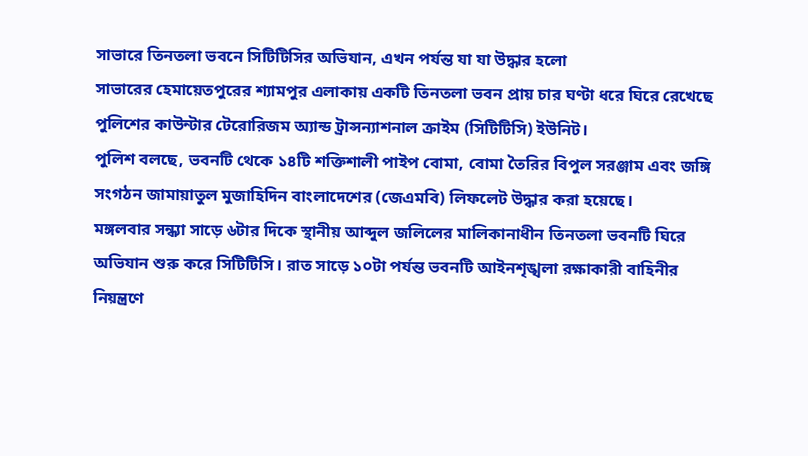সাভারে তিনতলা ভবনে সিটিটিসির অভিযান, এখন পর্যন্ত যা যা উদ্ধার হলো
সাভারের হেমায়েতপুরের শ্যামপুর এলাকায় একটি তিনতলা ভবন প্রায় চার ঘণ্টা ধরে ঘিরে রেখেছে পুলিশের কাউন্টার টেরোরিজম অ্যান্ড ট্রান্সন্যাশনাল ক্রাইম (সিটিটিসি) ইউনিট।
পুলিশ বলছে, ভবনটি থেকে ১৪টি শক্তিশালী পাইপ বোমা, বোমা তৈরির বিপুল সরঞ্জাম এবং জঙ্গি সংগঠন জামায়াতুল মুজাহিদিন বাংলাদেশের (জেএমবি) লিফলেট উদ্ধার করা হয়েছে।
মঙ্গলবার সন্ধ্যা সাড়ে ৬টার দিকে স্থানীয় আব্দুল জলিলের মালিকানাধীন তিনতলা ভবনটি ঘিরে অভিযান শুরু করে সিটিটিসি। রাত সাড়ে ১০টা পর্যন্ত ভবনটি আইনশৃঙ্খলা রক্ষাকারী বাহিনীর নিয়ন্ত্রণে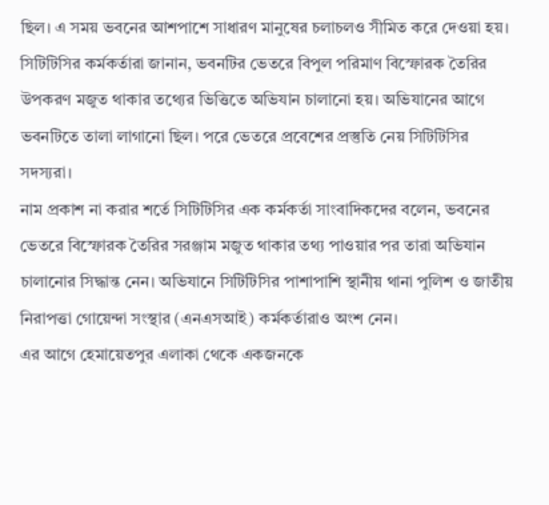ছিল। এ সময় ভবনের আশপাশে সাধারণ মানুষের চলাচলও সীমিত করে দেওয়া হয়।
সিটিটিসির কর্মকর্তারা জানান, ভবনটির ভেতরে বিপুল পরিমাণ বিস্ফোরক তৈরির উপকরণ মজুত থাকার তথ্যের ভিত্তিতে অভিযান চালানো হয়। অভিযানের আগে ভবনটিতে তালা লাগানো ছিল। পরে ভেতরে প্রবেশের প্রস্তুতি নেয় সিটিটিসির সদস্যরা।
নাম প্রকাশ না করার শর্তে সিটিটিসির এক কর্মকর্তা সাংবাদিকদের বলেন, ভবনের ভেতরে বিস্ফোরক তৈরির সরঞ্জাম মজুত থাকার তথ্য পাওয়ার পর তারা অভিযান চালানোর সিদ্ধান্ত নেন। অভিযানে সিটিটিসির পাশাপাশি স্থানীয় থানা পুলিশ ও জাতীয় নিরাপত্তা গোয়েন্দা সংস্থার (এনএসআই) কর্মকর্তারাও অংশ নেন।
এর আগে হেমায়েতপুর এলাকা থেকে একজনকে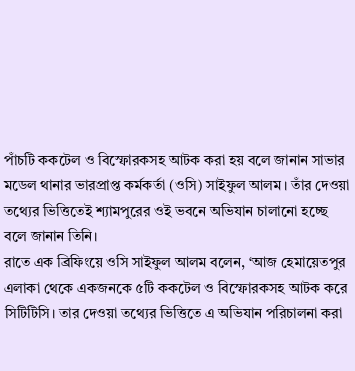পাঁচটি ককটেল ও বিস্ফোরকসহ আটক করা হয় বলে জানান সাভার মডেল থানার ভারপ্রাপ্ত কর্মকর্তা (ওসি) সাইফুল আলম। তাঁর দেওয়া তথ্যের ভিত্তিতেই শ্যামপুরের ওই ভবনে অভিযান চালানো হচ্ছে বলে জানান তিনি।
রাতে এক ব্রিফিংয়ে ওসি সাইফুল আলম বলেন, ‘আজ হেমায়েতপুর এলাকা থেকে একজনকে ৫টি ককটেল ও বিস্ফোরকসহ আটক করে সিটিটিসি। তার দেওয়া তথ্যের ভিত্তিতে এ অভিযান পরিচালনা করা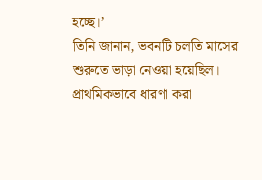হচ্ছে।’
তিনি জানান, ভবনটি চলতি মাসের শুরুতে ভাড়া নেওয়া হয়েছিল। প্রাথমিকভাবে ধারণা করা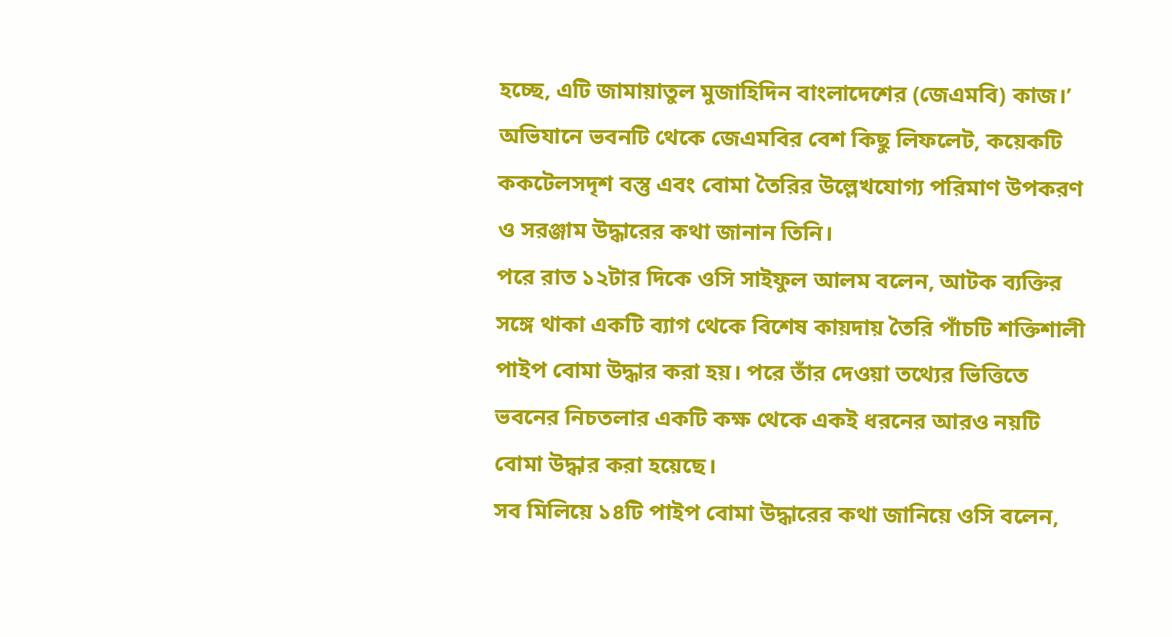হচ্ছে, এটি জামায়াতুল মুজাহিদিন বাংলাদেশের (জেএমবি) কাজ।’
অভিযানে ভবনটি থেকে জেএমবির বেশ কিছু লিফলেট, কয়েকটি ককটেলসদৃশ বস্তু এবং বোমা তৈরির উল্লেখযোগ্য পরিমাণ উপকরণ ও সরঞ্জাম উদ্ধারের কথা জানান তিনি।
পরে রাত ১২টার দিকে ওসি সাইফুল আলম বলেন, আটক ব্যক্তির সঙ্গে থাকা একটি ব্যাগ থেকে বিশেষ কায়দায় তৈরি পাঁচটি শক্তিশালী পাইপ বোমা উদ্ধার করা হয়। পরে তাঁর দেওয়া তথ্যের ভিত্তিতে ভবনের নিচতলার একটি কক্ষ থেকে একই ধরনের আরও নয়টি বোমা উদ্ধার করা হয়েছে।
সব মিলিয়ে ১৪টি পাইপ বোমা উদ্ধারের কথা জানিয়ে ওসি বলেন,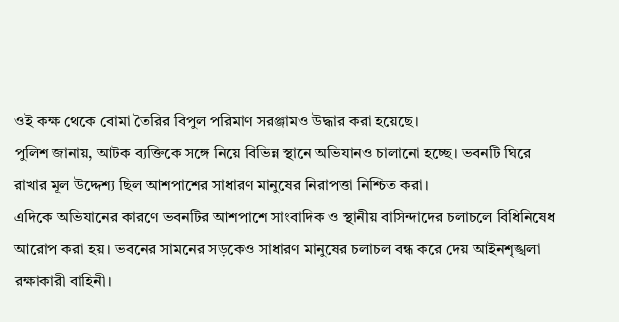ওই কক্ষ থেকে বোমা তৈরির বিপুল পরিমাণ সরঞ্জামও উদ্ধার করা হয়েছে।
পুলিশ জানায়, আটক ব্যক্তিকে সঙ্গে নিয়ে বিভিন্ন স্থানে অভিযানও চালানো হচ্ছে। ভবনটি ঘিরে রাখার মূল উদ্দেশ্য ছিল আশপাশের সাধারণ মানুষের নিরাপত্তা নিশ্চিত করা।
এদিকে অভিযানের কারণে ভবনটির আশপাশে সাংবাদিক ও স্থানীয় বাসিন্দাদের চলাচলে বিধিনিষেধ আরোপ করা হয়। ভবনের সামনের সড়কেও সাধারণ মানুষের চলাচল বন্ধ করে দেয় আইনশৃঙ্খলা রক্ষাকারী বাহিনী।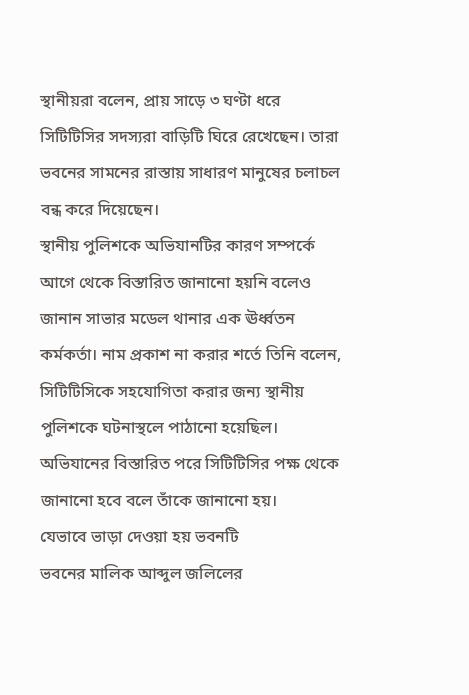স্থানীয়রা বলেন, প্রায় সাড়ে ৩ ঘণ্টা ধরে সিটিটিসির সদস্যরা বাড়িটি ঘিরে রেখেছেন। তারা ভবনের সামনের রাস্তায় সাধারণ মানুষের চলাচল বন্ধ করে দিয়েছেন।
স্থানীয় পুলিশকে অভিযানটির কারণ সম্পর্কে আগে থেকে বিস্তারিত জানানো হয়নি বলেও জানান সাভার মডেল থানার এক ঊর্ধ্বতন কর্মকর্তা। নাম প্রকাশ না করার শর্তে তিনি বলেন, সিটিটিসিকে সহযোগিতা করার জন্য স্থানীয় পুলিশকে ঘটনাস্থলে পাঠানো হয়েছিল। অভিযানের বিস্তারিত পরে সিটিটিসির পক্ষ থেকে জানানো হবে বলে তাঁকে জানানো হয়।
যেভাবে ভাড়া দেওয়া হয় ভবনটি
ভবনের মালিক আব্দুল জলিলের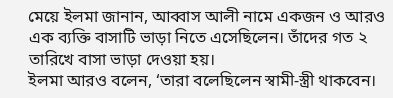মেয়ে ইলমা জানান, আব্বাস আলী নামে একজন ও আরও এক ব্যক্তি বাসাটি ভাড়া নিতে এসেছিলেন। তাঁদের গত ২ তারিখে বাসা ভাড়া দেওয়া হয়।
ইলমা আরও বলেন, ‘তারা বলেছিলেন স্বামী-স্ত্রী থাকবেন।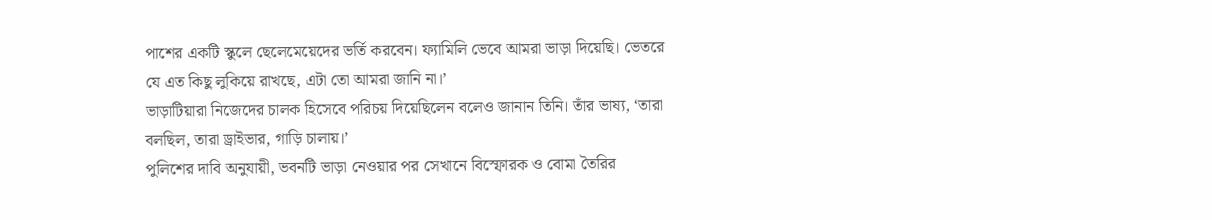পাশের একটি স্কুলে ছেলেমেয়েদের ভর্তি করবেন। ফ্যামিলি ভেবে আমরা ভাড়া দিয়েছি। ভেতরে যে এত কিছু লুকিয়ে রাখছে, এটা তো আমরা জানি না।’
ভাড়াটিয়ারা নিজেদের চালক হিসেবে পরিচয় দিয়েছিলেন বলেও জানান তিনি। তাঁর ভাষ্য, ‘তারা বলছিল, তারা ড্রাইভার, গাড়ি চালায়।’
পুলিশের দাবি অনুযায়ী, ভবনটি ভাড়া নেওয়ার পর সেখানে বিস্ফোরক ও বোমা তৈরির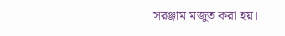সরঞ্জাম মজুত করা হয়।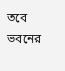তবে ভবনের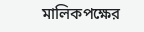মালিকপক্ষের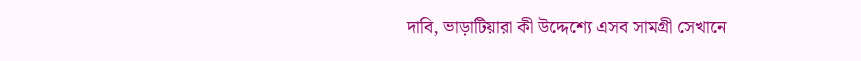দাবি, ভাড়াটিয়ারা কী উদ্দেশ্যে এসব সামগ্রী সেখানে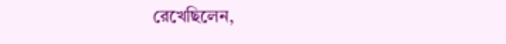রেখেছিলেন,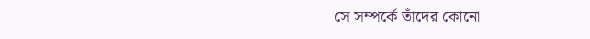সে সম্পর্কে তাঁদের কোনো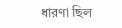ধারণা ছিল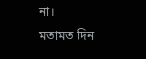না।
মতামত দিন